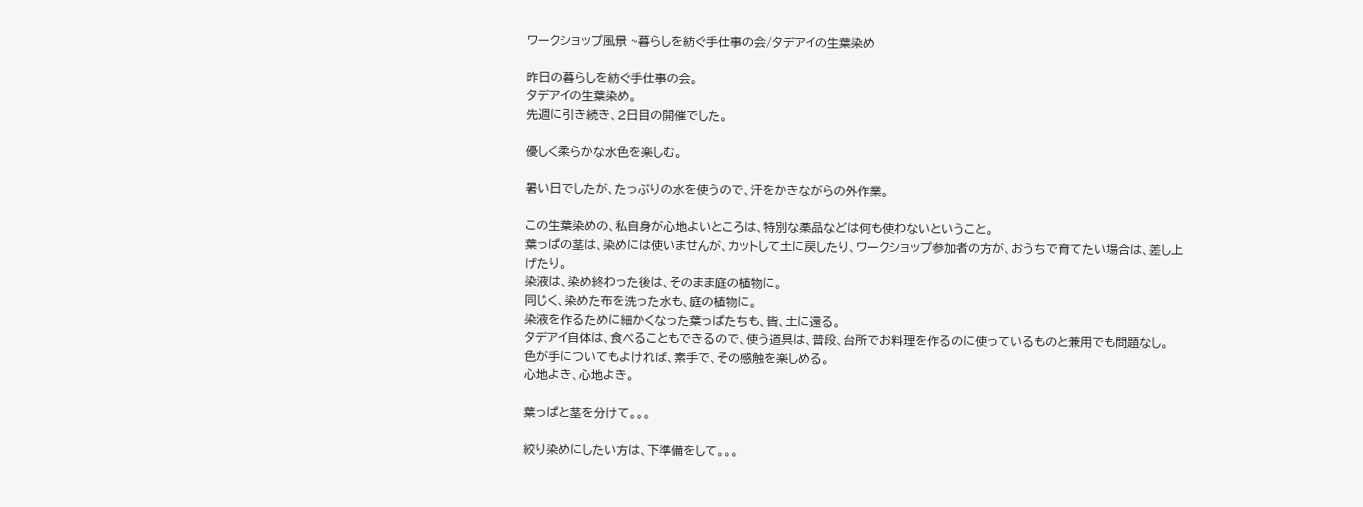ワークショップ風景 ~暮らしを紡ぐ手仕事の会/タデアイの生葉染め

昨日の暮らしを紡ぐ手仕事の会。
タデアイの生葉染め。
先週に引き続き、2日目の開催でした。

優しく柔らかな水色を楽しむ。

暑い日でしたが、たっぷりの水を使うので、汗をかきながらの外作業。

この生葉染めの、私自身が心地よいところは、特別な薬品などは何も使わないということ。
葉っぱの茎は、染めには使いませんが、カットして土に戻したり、ワークショップ参加者の方が、おうちで育てたい場合は、差し上げたり。
染液は、染め終わった後は、そのまま庭の植物に。
同じく、染めた布を洗った水も、庭の植物に。
染液を作るために細かくなった葉っぱたちも、皆、土に還る。
タデアイ自体は、食べることもできるので、使う道具は、普段、台所でお料理を作るのに使っているものと兼用でも問題なし。
色が手についてもよければ、素手で、その感触を楽しめる。
心地よき、心地よき。

葉っぱと茎を分けて。。。

絞り染めにしたい方は、下準備をして。。。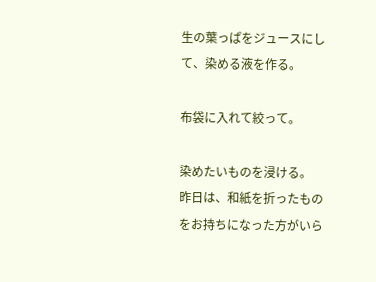生の葉っぱをジュースにして、染める液を作る。

布袋に入れて絞って。

染めたいものを浸ける。
昨日は、和紙を折ったものをお持ちになった方がいら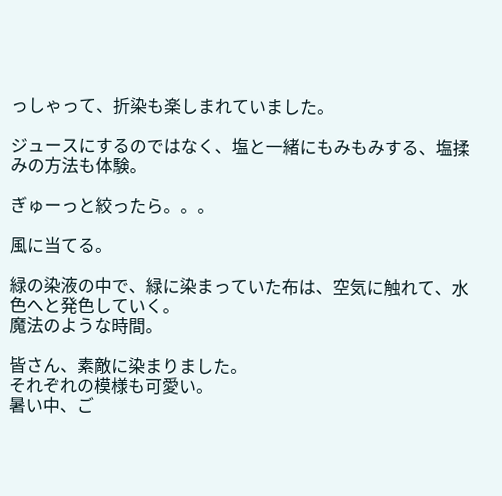っしゃって、折染も楽しまれていました。

ジュースにするのではなく、塩と一緒にもみもみする、塩揉みの方法も体験。

ぎゅーっと絞ったら。。。

風に当てる。

緑の染液の中で、緑に染まっていた布は、空気に触れて、水色へと発色していく。
魔法のような時間。

皆さん、素敵に染まりました。
それぞれの模様も可愛い。
暑い中、ご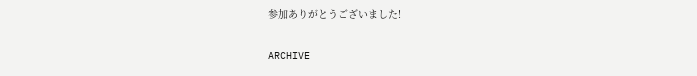参加ありがとうございました!

ARCHIVE